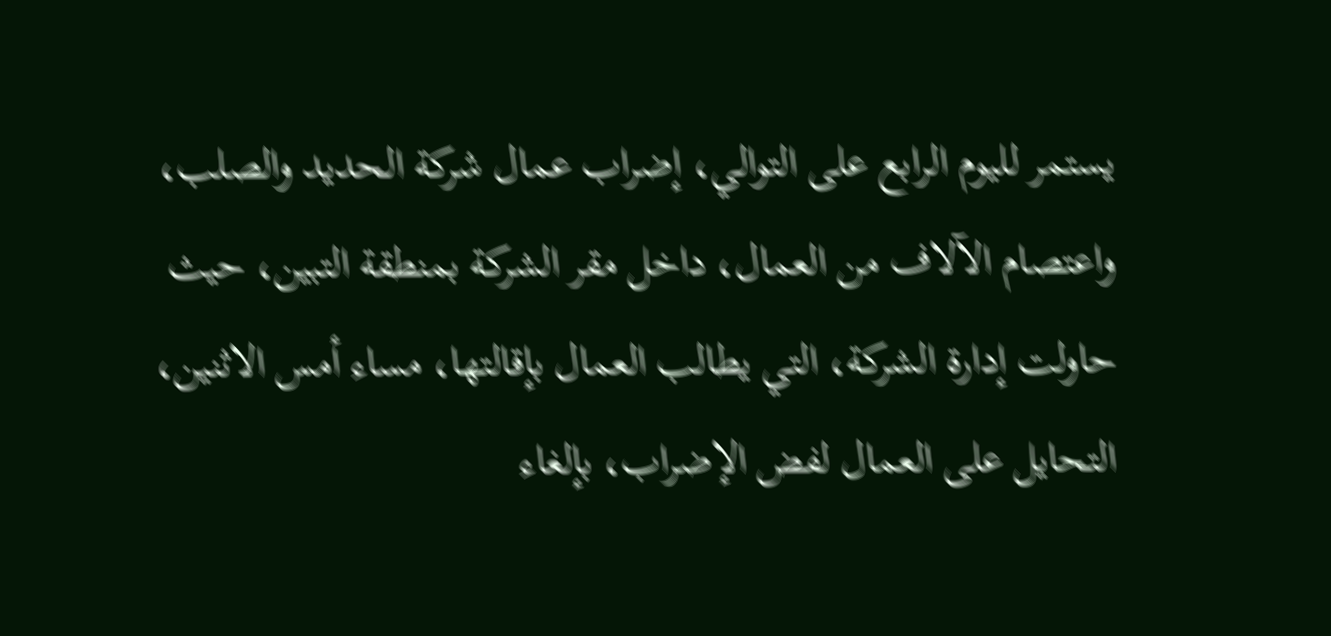يستمر لليوم الرابع على التوالي، إضراب عمال شركة الحديد والصلب، واعتصام الآلاف من العمال، داخل مقر الشركة بمنطقة التبين، حيث حاولت إدارة الشركة، التي يطالب العمال بإقالتها، مساء أمس الاثنين، التحايل على العمال لفض الإضراب، بإلغاء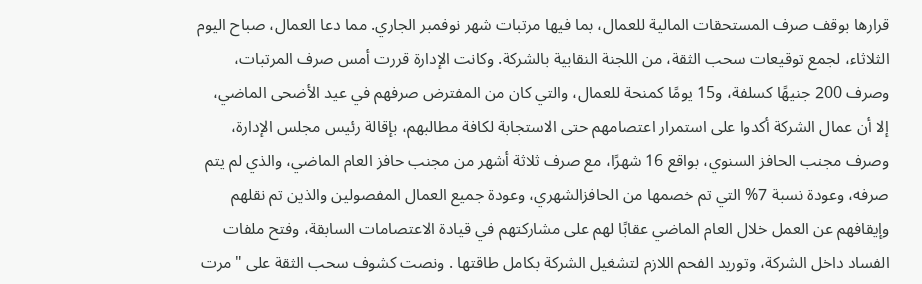قرارها بوقف صرف المستحقات المالية للعمال، بما فيها مرتبات شهر نوفمبر الجاري. مما دعا العمال، صباح اليوم الثلاثاء، لجمع توقيعات سحب الثقة، من اللجنة النقابية بالشركة. وكانت الإدارة قررت أمس صرف المرتبات، وصرف 200 جنيهًا كسلفة، و15 يومًا كمنحة للعمال، والتي كان من المفترض صرفهم في عيد الأضحى الماضي، إلا أن عمال الشركة أكدوا على استمرار اعتصامهم حتى الاستجابة لكافة مطالبهم، بإقالة رئيس مجلس الإدارة، وصرف مجنب الحافز السنوي، بواقع 16 شهرًا، مع صرف ثلاثة أشهر من مجنب حافز العام الماضي، والذي لم يتم صرفه، وعودة نسبة 7% التي تم خصمها من الحافزالشهري، وعودة جميع العمال المفصولين والذين تم نقلهم وإيقافهم عن العمل خلال العام الماضي عقابًا لهم على مشاركتهم في قيادة الاعتصامات السابقة، وفتح ملفات الفساد داخل الشركة، وتوريد الفحم اللازم لتشغيل الشركة بكامل طاقتها . ونصت كشوف سحب الثقة على "مرت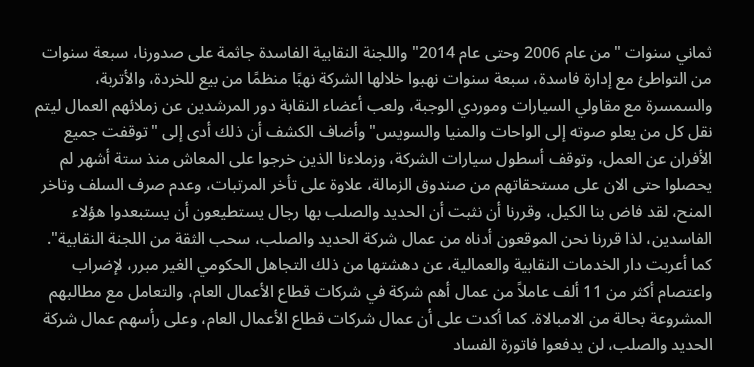ثماني سنوات "من عام 2006 وحتى عام 2014" واللجنة النقابية الفاسدة جاثمة على صدورنا، سبعة سنوات من التواطئ مع إدارة فاسدة، سبعة سنوات نهبوا خلالها الشركة نهبًا منظمًا من بيع للخردة، والأتربة، والسمسرة مع مقاولي السيارات وموردي الوجبة، ولعب أعضاء النقابة دور المرشدين عن زملائهم العمال ليتم نقل كل من يعلو صوته إلى الواحات والمنيا والسويس" وأضاف الكشف أن ذلك أدى إلى "توقفت جميع الأفران عن العمل، وتوقف أسطول سيارات الشركة، وزملاءنا الذين خرجوا على المعاش منذ ستة أشهر لم يحصلوا حتى الان على مستحقاتهم من صندوق الزمالة، علاوة على تأخر المرتبات، وعدم صرف السلف وتاخر المنح، لقد فاض بنا الكيل، وقررنا أن نثبت أن الحديد والصلب بها رجال يستطيعون أن يستبعدوا هؤلاء الفاسدين، لذا قررنا نحن الموقعون أدناه من عمال شركة الحديد والصلب، سحب الثقة من اللجنة النقابية". كما أعربت دار الخدمات النقابية والعمالية، عن دهشتها من ذلك التجاهل الحكومي الغير مبرر، لإضراب واعتصام أكثر من 11 ألف عاملاً من عمال أهم شركة في شركات قطاع الأعمال العام، والتعامل مع مطالبهم المشروعة بحالة من الامبالاة. كما أكدت على أن عمال شركات قطاع الأعمال العام، وعلى رأسهم عمال شركة الحديد والصلب، لن يدفعوا فاتورة الفساد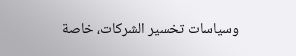وسياسات تخسير الشركات، خاصة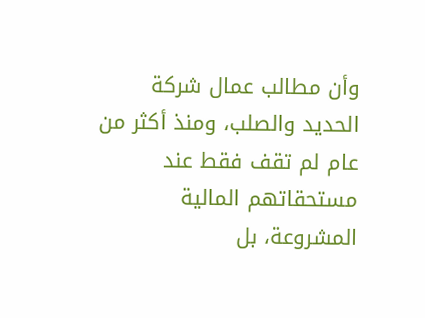وأن مطالب عمال شركة الحديد والصلب، ومنذ أكثر من عام لم تقف فقط عند مستحقاتهم المالية المشروعة، بل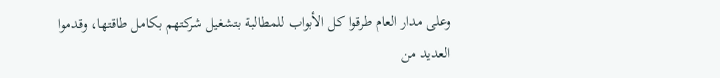وعلى مدار العام طرقوا كل الأبواب للمطالبة بتشغيل شركتهم بكامل طاقتها، وقدموا العديد من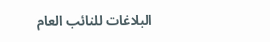البلاغات للنائب العام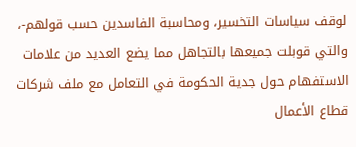لوقف سياسات التخسير، ومحاسبة الفاسدين حسب قولهم-، والتي قوبلت جميعها بالتجاهل مما يضع العديد من علامات الاستفهام حول جدية الحكومة في التعامل مع ملف شركات قطاع الأعمال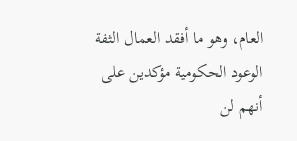العام، وهو ما أفقد العمال الثفة الوعود الحكومية مؤكدين على أنهم لن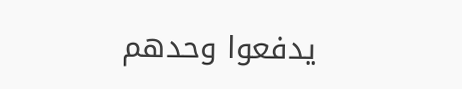يدفعوا وحدهم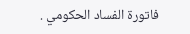فاتورة الفساد الحكومي .